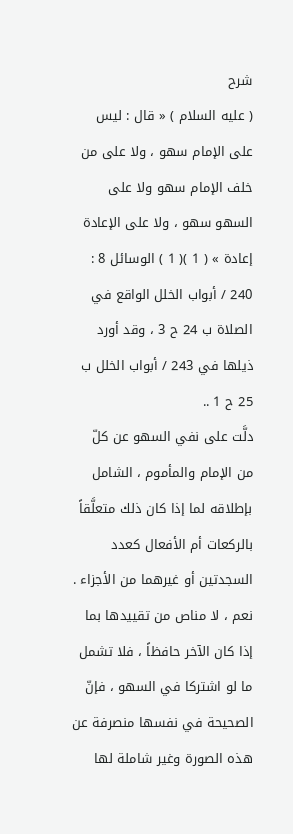شرح
( عليه السلام ) « قال : ليس على الإمام سهو ، ولا على من خلف الإمام سهو ولا على السهو سهو ، ولا على الإعادة إعادة » ( 1 )( 1 ) الوسائل 8 : 240 / أبواب الخلل الواقع في الصلاة ب 24 ح 3 ، وقد أورد ذيلها في 243 / أبواب الخلل ب 25 ح 1 ..
دلَّت على نفي السهو عن كلّ من الإمام والمأموم ، الشامل بإطلاقه لما إذا كان ذلك متعلَّقاً بالركعات أم الأفعال كعدد السجدتين أو غيرهما من الأجزاء .
نعم ، لا مناص من تقييدها بما إذا كان الآخر حافظاً ، فلا تشمل ما لو اشتركا في السهو ، فإنّ الصحيحة في نفسها منصرفة عن هذه الصورة وغير شاملة لها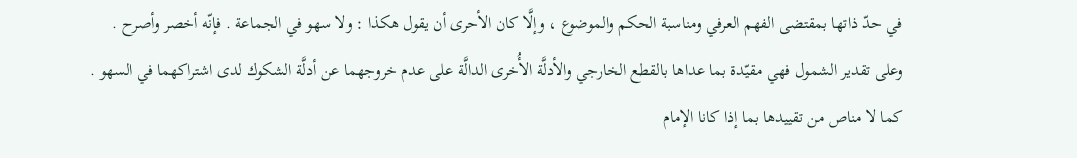في حدّ ذاتها بمقتضى الفهم العرفي ومناسبة الحكم والموضوع ، وإلَّا كان الأحرى أن يقول هكذا : ولا سهو في الجماعة . فإنّه أخصر وأصرح .
وعلى تقدير الشمول فهي مقيّدة بما عداها بالقطع الخارجي والأدلَّة الأُخرى الدالَّة على عدم خروجهما عن أدلَّة الشكوك لدى اشتراكهما في السهو .
كما لا مناص من تقييدها بما إذا كانا الإمام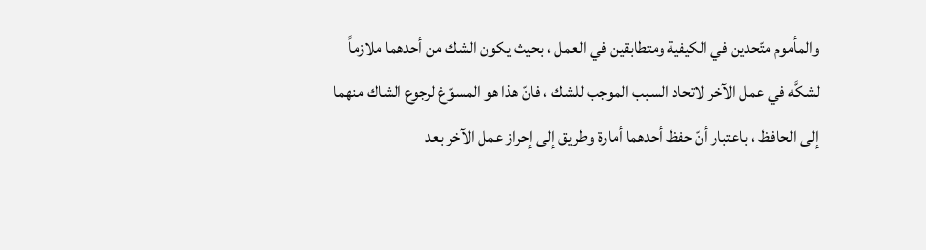والمأموم متّحدين في الكيفية ومتطابقين في العمل ، بحيث يكون الشك من أحدهما ملازماً لشكَّه في عمل الآخر لاتحاد السبب الموجب للشك ، فانّ هذا هو المسوّغ لرجوع الشاك منهما إلى الحافظ ، باعتبار أنّ حفظ أحدهما أمارة وطريق إلى إحراز عمل الآخر بعد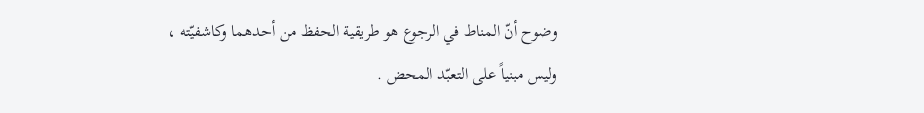وضوح أنّ المناط في الرجوع هو طريقية الحفظ من أحدهما وكاشفيّته ، وليس مبنياً على التعبّد المحض .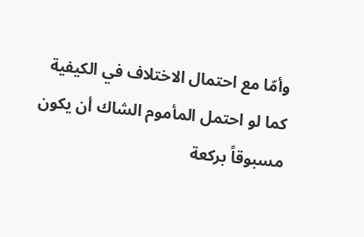وأمّا مع احتمال الاختلاف في الكيفية كما لو احتمل المأموم الشاك أن يكون مسبوقاً بركعة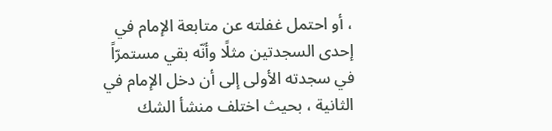، أو احتمل غفلته عن متابعة الإمام في إحدى السجدتين مثلًا وأنّه بقي مستمرّاً في سجدته الأولى إلى أن دخل الإمام في الثانية ، بحيث اختلف منشأ الشك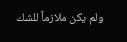ولم يكن ملازماً للشك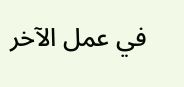في عمل الآخر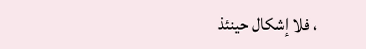، فلا إشكال حينئذ